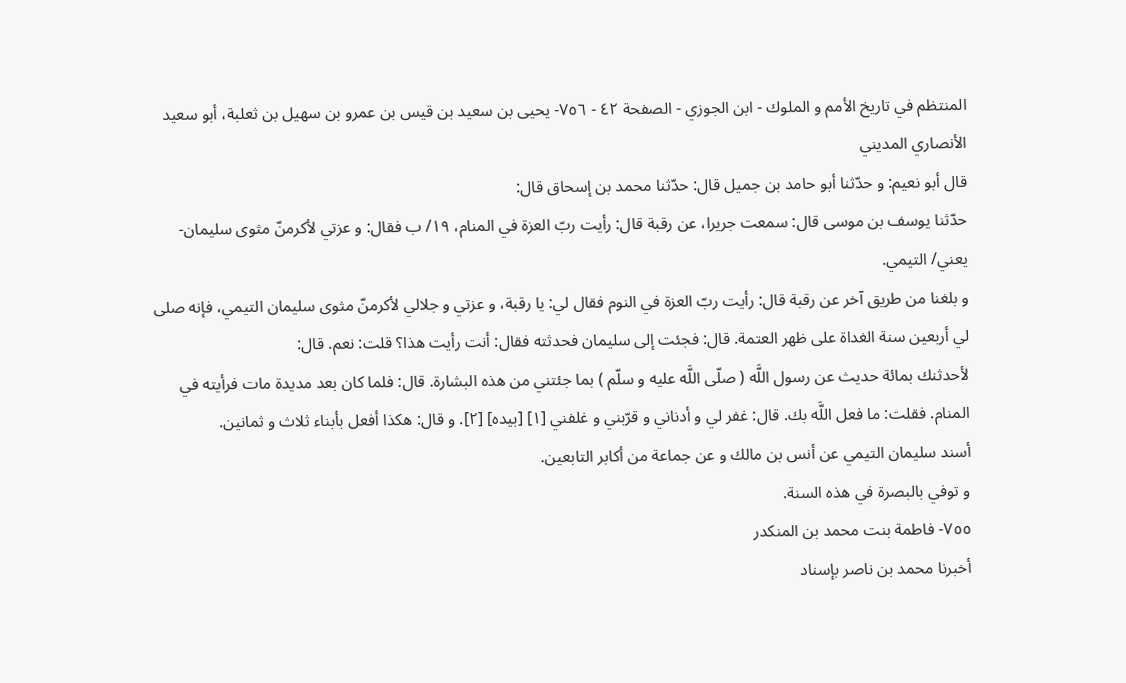المنتظم في تاريخ الأمم و الملوك - ابن الجوزي - الصفحة ٤٢ - ٧٥٦- يحيى بن سعيد بن قيس بن عمرو بن سهيل بن ثعلبة، أبو سعيد الأنصاري المديني
قال أبو نعيم: و حدّثنا أبو حامد بن جميل قال: حدّثنا محمد بن إسحاق قال:
حدّثنا يوسف بن موسى قال: سمعت جريرا، عن رقبة قال: رأيت ربّ العزة في المنام، ١٩/ ب فقال: و عزتي لأكرمنّ مثوى سليمان- يعني/ التيمي.
و بلغنا من طريق آخر عن رقبة قال: رأيت ربّ العزة في النوم فقال لي: يا رقبة، و عزتي و جلالي لأكرمنّ مثوى سليمان التيمي، فإنه صلى لي أربعين سنة الغداة على ظهر العتمة. قال: فجئت إلى سليمان فحدثته فقال: أنت رأيت هذا؟ قلت: نعم. قال:
لأحدثنك بمائة حديث عن رسول اللَّه ( صلّى اللَّه عليه و سلّم ) بما جئتني من هذه البشارة. قال: فلما كان بعد مديدة مات فرأيته في المنام. فقلت: ما فعل اللَّه بك. قال: غفر لي و أدناني و قرّبني و غلفني [١] [بيده] [٢]. و قال: هكذا أفعل بأبناء ثلاث و ثمانين.
أسند سليمان التيمي عن أنس بن مالك و عن جماعة من أكابر التابعين.
و توفي بالبصرة في هذه السنة.
٧٥٥- فاطمة بنت محمد بن المنكدر
أخبرنا محمد بن ناصر بإسناد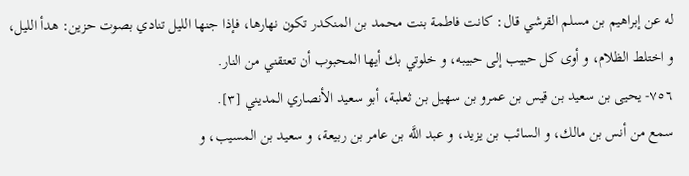له عن إبراهيم بن مسلم القرشي قال: كانت فاطمة بنت محمد بن المنكدر تكون نهارها، فإذا جنها الليل تنادي بصوت حزين: هدأ الليل، و اختلط الظلام، و أوى كل حبيب إلى حبيبه، و خلوتي بك أيها المحبوب أن تعتقني من النار.
٧٥٦- يحيى بن سعيد بن قيس بن عمرو بن سهيل بن ثعلبة، أبو سعيد الأنصاري المديني [٣].
سمع من أنس بن مالك، و السائب بن يزيد، و عبد اللَّه بن عامر بن ربيعة، و سعيد بن المسيب، و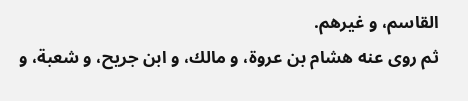القاسم، و غيرهم.
ثم روى عنه هشام بن عروة، و مالك، و ابن جريح، و شعبة، و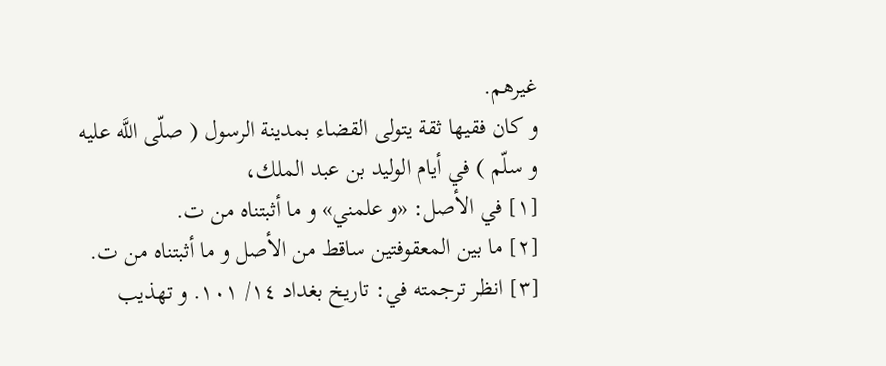غيرهم.
و كان فقيها ثقة يتولى القضاء بمدينة الرسول ( صلّى اللَّه عليه و سلّم ) في أيام الوليد بن عبد الملك،
[١] في الأصل: «و علمني» و ما أثبتناه من ت.
[٢] ما بين المعقوفتين ساقط من الأصل و ما أثبتناه من ت.
[٣] انظر ترجمته في: تاريخ بغداد ١٤/ ١٠١. و تهذيب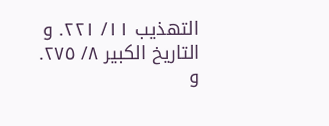التهذيب ١١/ ٢٢١. و التاريخ الكبير ٨/ ٢٧٥.
و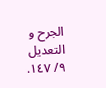الجرح و التعديل ٩/ ١٤٧.